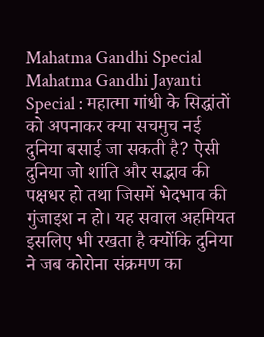Mahatma Gandhi Special
Mahatma Gandhi Jayanti Special : महात्मा गांधी के सिद्धांतों को अपनाकर क्या सचमुच नई दुनिया बसाई जा सकती है? ऐसी दुनिया जो शांति और सद्भाव की पक्षधर हो तथा जिसमें भेदभाव की गुंजाइश न हो। यह सवाल अहमियत इसलिए भी रखता है क्योंकि दुनिया ने जब कोरोना संक्रमण का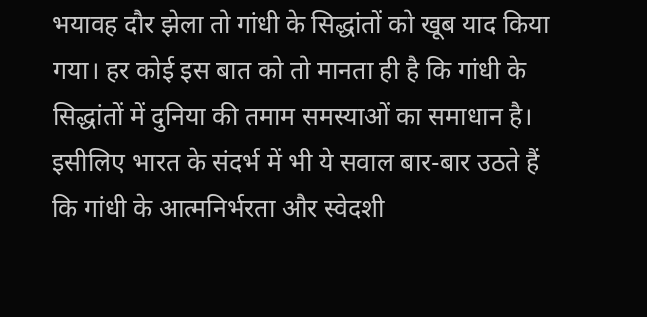भयावह दौर झेला तो गांधी के सिद्धांतों को खूब याद किया गया। हर कोई इस बात को तो मानता ही है कि गांधी के सिद्धांतों में दुनिया की तमाम समस्याओं का समाधान है। इसीलिए भारत के संदर्भ में भी ये सवाल बार-बार उठते हैं कि गांधी के आत्मनिर्भरता और स्वेदशी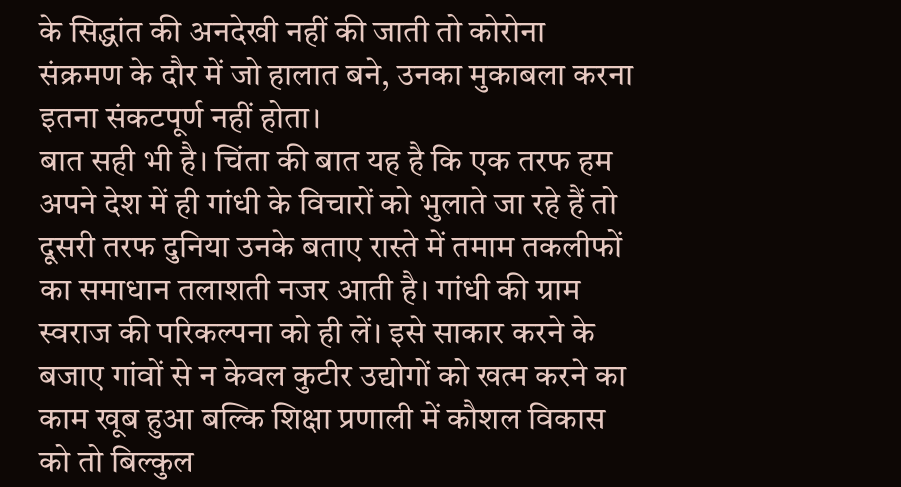के सिद्धांत की अनदेखी नहीं की जाती तो कोरोना संक्रमण के दौर में जो हालात बने, उनका मुकाबला करना इतना संकटपूर्ण नहीं होता।
बात सही भी है। चिंता की बात यह है कि एक तरफ हम अपने देश में ही गांधी के विचारों को भुलाते जा रहे हैं तो दूसरी तरफ दुनिया उनके बताए रास्ते में तमाम तकलीफों का समाधान तलाशती नजर आती है। गांधी की ग्राम स्वराज की परिकल्पना को ही लें। इसे साकार करने के बजाए गांवों से न केवल कुटीर उद्योगों को खत्म करने का काम खूब हुआ बल्कि शिक्षा प्रणाली में कौशल विकास को तो बिल्कुल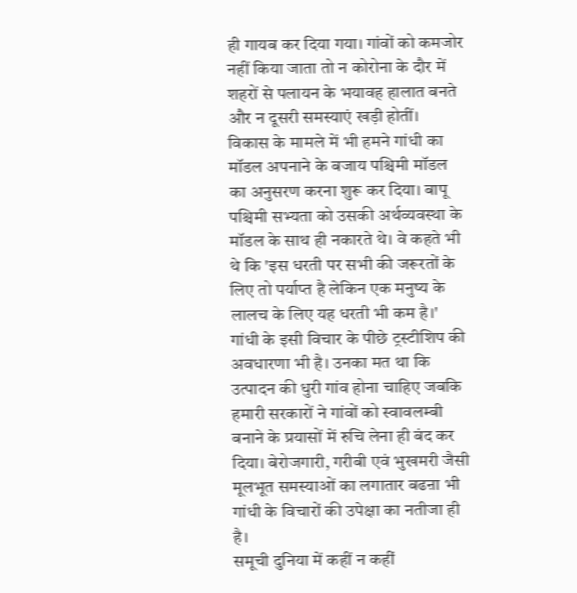ही गायब कर दिया गया। गांवों को कमजोर नहीं किया जाता तो न कोरोना के दौर में शहरों से पलायन के भयावह हालात बनते और न दूसरी समस्याएं खड़ी होतीं।
विकास के मामले में भी हमने गांधी का मॉडल अपनाने के बजाय पश्चिमी मॉडल का अनुसरण करना शुरू कर दिया। बापू पश्चिमी सभ्यता को उसकी अर्थव्यवस्था के मॉडल के साथ ही नकारते थे। वे कहते भी थे कि 'इस धरती पर सभी की जरूरतों के लिए तो पर्याप्त है लेकिन एक मनुष्य के लालच के लिए यह धरती भी कम है।' गांधी के इसी विचार के पीछे ट्रस्टीशिप की अवधारणा भी है। उनका मत था कि उत्पादन की धुरी गांव होना चाहिए जबकि हमारी सरकारों ने गांवों को स्वावलम्बी बनाने के प्रयासों में रुचि लेना ही बंद कर दिया। बेरोजगारी, गरीबी एवं भुखमरी जैसी मूलभूत समस्याओं का लगातार बढऩा भी गांधी के विचारों की उपेक्षा का नतीजा ही है।
समूची दुनिया में कहीं न कहीं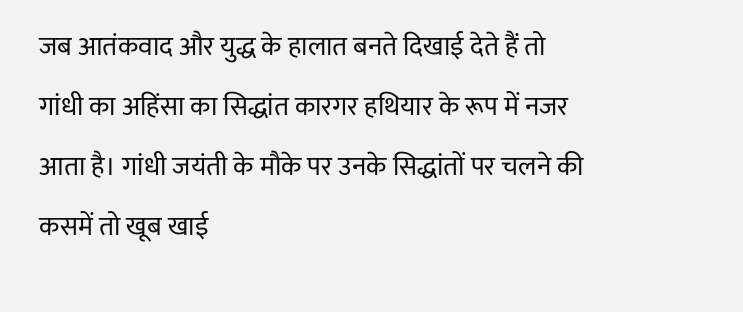जब आतंकवाद और युद्ध के हालात बनते दिखाई देते हैं तो गांधी का अहिंसा का सिद्धांत कारगर हथियार के रूप में नजर आता है। गांधी जयंती के मौके पर उनके सिद्धांतों पर चलने की कसमें तो खूब खाई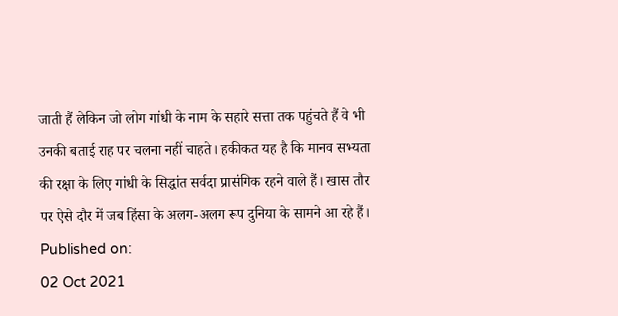जाती हैं लेकिन जो लोग गांधी के नाम के सहारे सत्ता तक पहुंचते हैं वे भी उनकी बताई राह पर चलना नहीं चाहते। हकीकत यह है कि मानव सभ्यता की रक्षा के लिए गांधी के सिद्धांत सर्वदा प्रासंगिक रहने वाले हैं। खास तौर पर ऐसे दौर में जब हिंसा के अलग-अलग रूप दुनिया के सामने आ रहे हैं।
Published on:
02 Oct 2021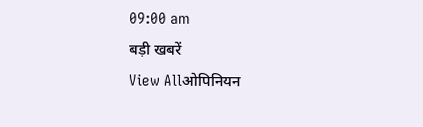09:00 am
बड़ी खबरें
View Allओपिनियन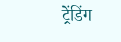ट्रेंडिंग